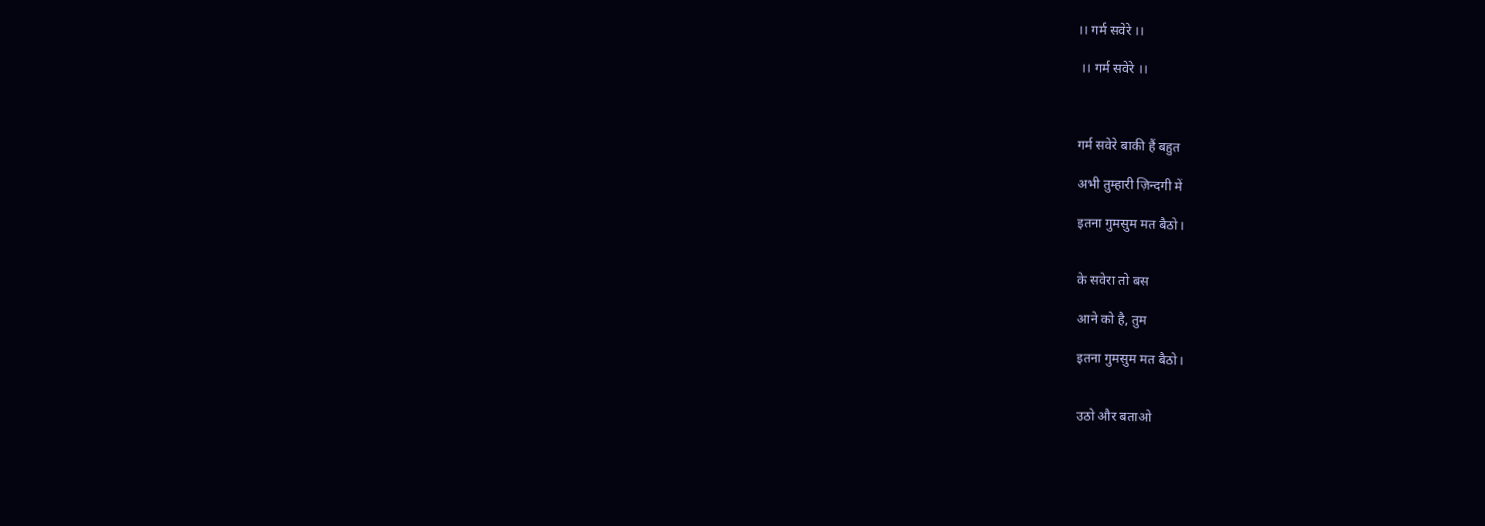।। गर्म सवेरे ।।

 ।। गर्म सवेरे ।।



गर्म सवेरे बाकी हैं बहुत

अभी तुम्हारी ज़िन्दगी में

इतना गुमसुम मत बैठो।


के सवेरा तो बस

आने को है, तुम

इतना गुमसुम मत बैठो।


उठो और बताओ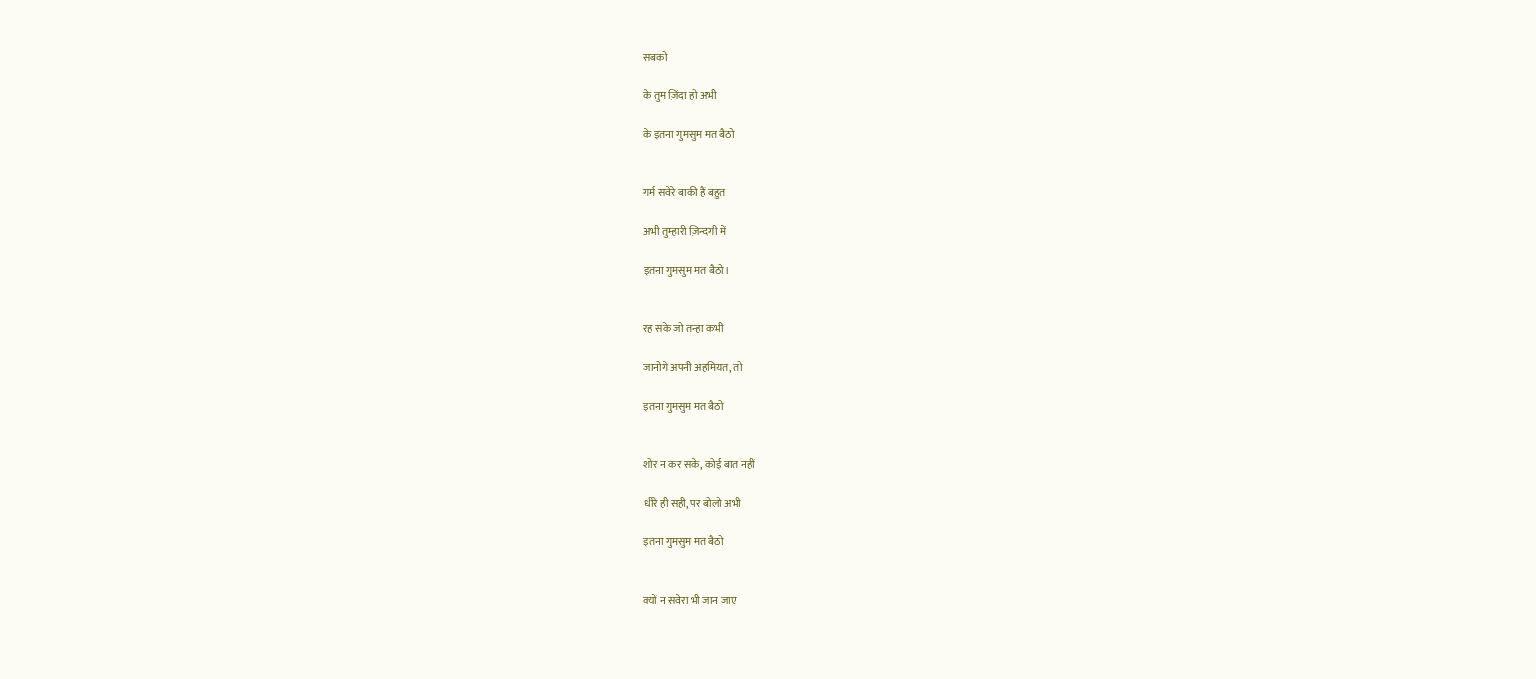सबको

के तुम ज़िंदा हो अभी

के इतना गुमसुम मत बैठो


गर्म सवेरे बाकी हैं बहुत

अभी तुम्हारी ज़िन्दगी में

इतना गुमसुम मत बैठो।


रह सके जो तन्हा कभी

जानोगे अपनी अहमियत, तो

इतना गुमसुम मत बैठो


शोर न कर सके, कोई बात नहीं

धीरे ही सही, पर बोलो अभी

इतना गुमसुम मत बैठो


क्यों न सवेरा भी जान जाए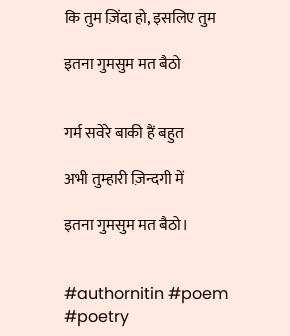कि तुम ज़िंदा हो, इसलिए तुम

इतना गुमसुम मत बैठो


गर्म सवेरे बाकी हैं बहुत

अभी तुम्हारी ज़िन्दगी में

इतना गुमसुम मत बैठो।


#authornitin #poem #poetry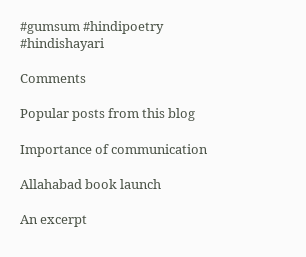#gumsum #hindipoetry #hindishayari

Comments

Popular posts from this blog

Importance of communication

Allahabad book launch

An excerpt